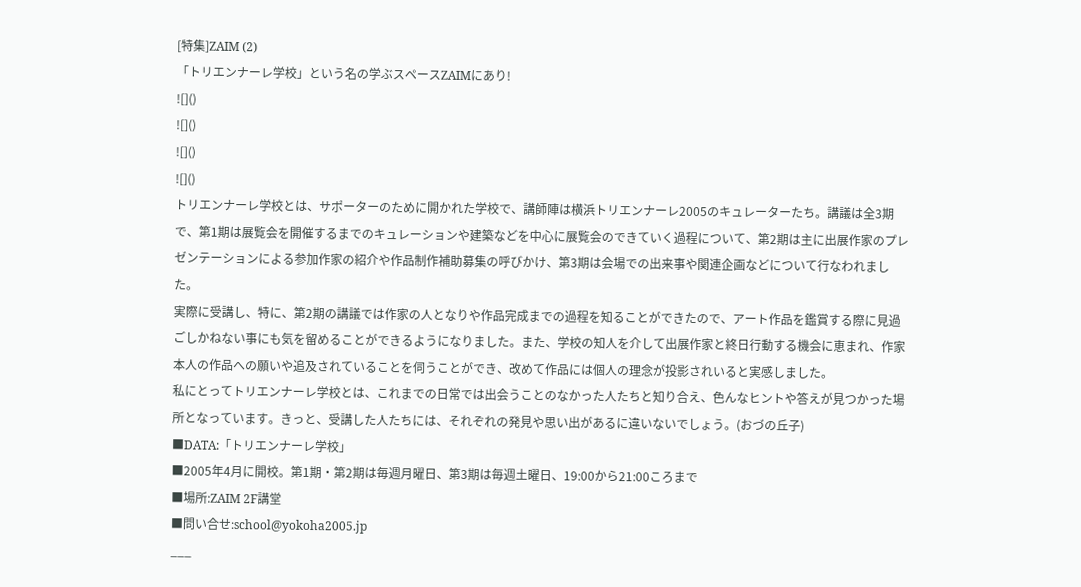[特集]ZAIM (2)
「トリエンナーレ学校」という名の学ぶスペースZAIMにあり!
![]()
![]()
![]()
![]()
トリエンナーレ学校とは、サポーターのために開かれた学校で、講師陣は横浜トリエンナーレ2005のキュレーターたち。講議は全3期で、第1期は展覧会を開催するまでのキュレーションや建築などを中心に展覧会のできていく過程について、第2期は主に出展作家のプレゼンテーションによる参加作家の紹介や作品制作補助募集の呼びかけ、第3期は会場での出来事や関連企画などについて行なわれました。
実際に受講し、特に、第2期の講議では作家の人となりや作品完成までの過程を知ることができたので、アート作品を鑑賞する際に見過ごしかねない事にも気を留めることができるようになりました。また、学校の知人を介して出展作家と終日行動する機会に恵まれ、作家本人の作品への願いや追及されていることを伺うことができ、改めて作品には個人の理念が投影されいると実感しました。
私にとってトリエンナーレ学校とは、これまでの日常では出会うことのなかった人たちと知り合え、色んなヒントや答えが見つかった場所となっています。きっと、受講した人たちには、それぞれの発見や思い出があるに違いないでしょう。(おづの丘子)
■DATA:「トリエンナーレ学校」
■2005年4月に開校。第1期・第2期は毎週月曜日、第3期は毎週土曜日、19:00から21:00ころまで
■場所:ZAIM 2F講堂
■問い合せ:school@yokoha2005.jp
___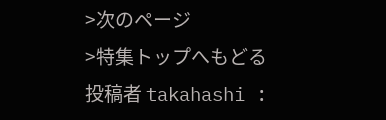>次のページ
>特集トップへもどる
投稿者 takahashi :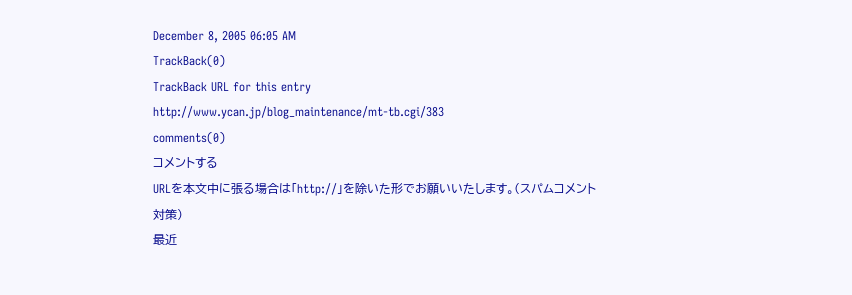December 8, 2005 06:05 AM
TrackBack(0)
TrackBack URL for this entry
http://www.ycan.jp/blog_maintenance/mt-tb.cgi/383
comments(0)
コメントする
URLを本文中に張る場合は「http://」を除いた形でお願いいたします。(スパムコメント対策)
最近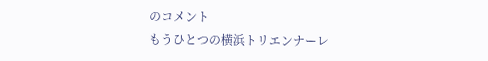のコメント
もうひとつの横浜トリエンナーレ